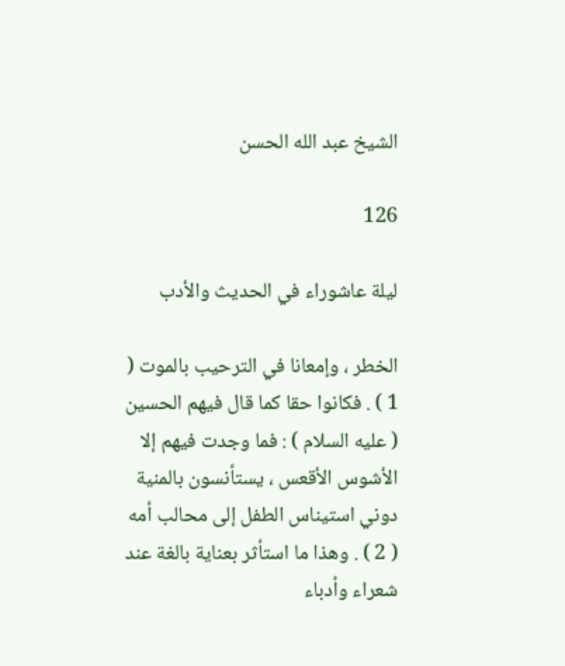الشيخ عبد الله الحسن

126

ليلة عاشوراء في الحديث والأدب

الخطر ، وإمعانا في الترحيب بالموت ( 1 ) . فكانوا حقا كما قال فيهم الحسين ( عليه السلام ) : فما وجدت فيهم إلا الأشوس الأقعس ، يستأنسون بالمنية دوني استيناس الطفل إلى محالب أمه ( 2 ) . وهذا ما استأثر بعناية بالغة عند شعراء وأدباء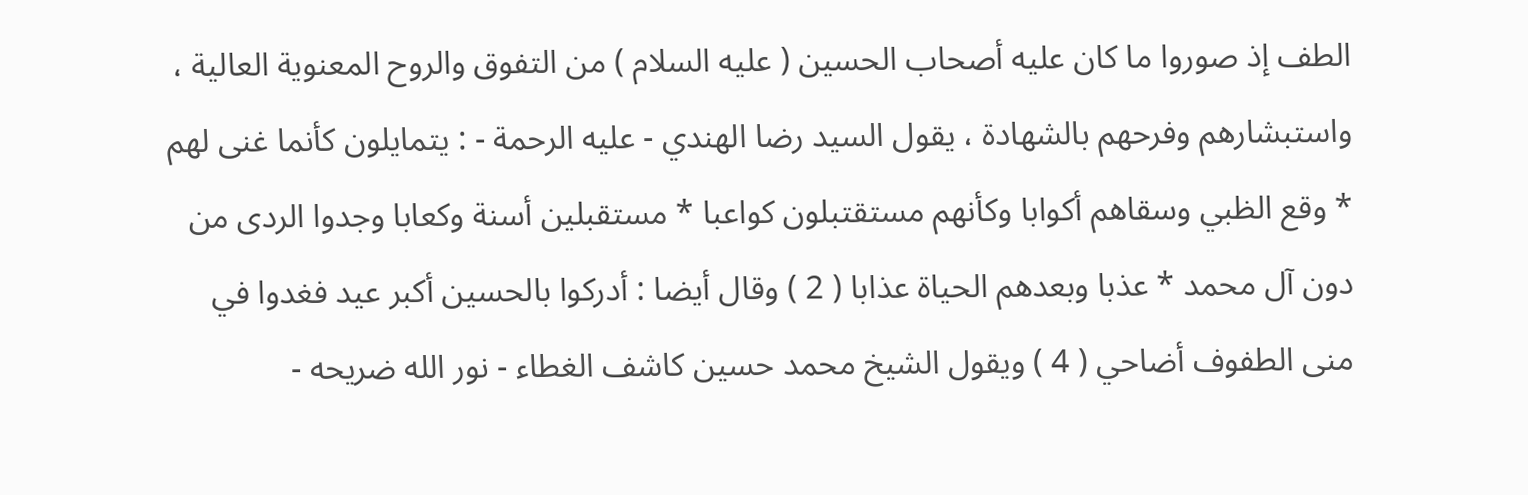الطف إذ صوروا ما كان عليه أصحاب الحسين ( عليه السلام ) من التفوق والروح المعنوية العالية ، واستبشارهم وفرحهم بالشهادة ، يقول السيد رضا الهندي - عليه الرحمة - : يتمايلون كأنما غنى لهم * وقع الظبي وسقاهم أكوابا وكأنهم مستقتبلون كواعبا * مستقبلين أسنة وكعابا وجدوا الردى من دون آل محمد * عذبا وبعدهم الحياة عذابا ( 2 ) وقال أيضا : أدركوا بالحسين أكبر عيد فغدوا في منى الطفوف أضاحي ( 4 ) ويقول الشيخ محمد حسين كاشف الغطاء - نور الله ضريحه -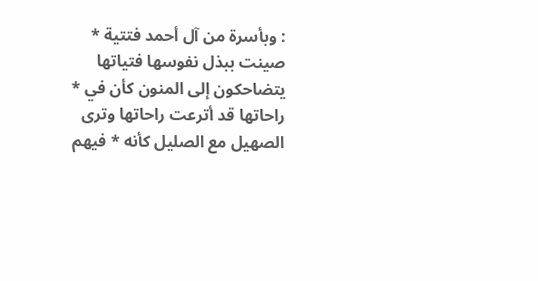: وبأسرة من آل أحمد فتتية * صينت ببذل نفوسها فتياتها يتضاحكون إلى المنون كأن في * راحاتها قد أترعت راحاتها وترى الصهيل مع الصليل كأنه * فيهم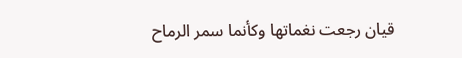قيان رجعت نغماتها وكأنما سمر الرماح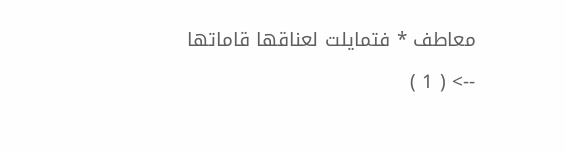معاطف * فتمايلت لعناقها قاماتها

--> ( 1 )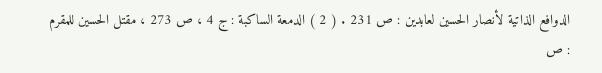الدوافع الذاتية لأنصار الحسين لعابدين : ص 231 . ( 2 ) الدمعة الساكبة : ج 4 ، ص 273 ، مقتل الحسين للمقرم : ص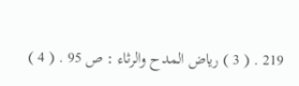219 . ( 3 ) رياض المدح والرثاء : ص 95 . ( 4 )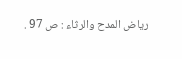رياض المدح والرثاء : ص 97 .